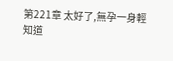第221章 太好了,無孕一身輕
知道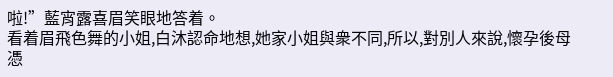啦!”藍宵露喜眉笑眼地答着。
看着眉飛色舞的小姐,白沐認命地想,她家小姐與衆不同,所以,對別人來說,懷孕後母憑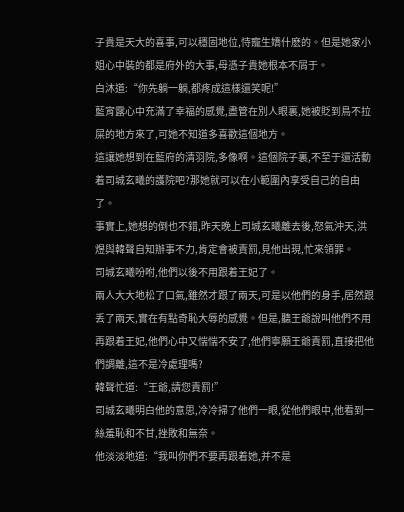子貴是天大的喜事,可以穩固地位,恃寵生嬌什麽的。但是她家小姐心中裝的都是府外的大事,母憑子貴她根本不屑于。
白沐道:“你先躺一躺,都疼成這樣還笑呢!”
藍宵露心中充滿了幸福的感覺,盡管在別人眼裏,她被貶到鳥不拉屎的地方來了,可她不知道多喜歡這個地方。
這讓她想到在藍府的清羽院,多像啊。這個院子裏,不至于還活動着司城玄曦的護院吧?那她就可以在小範圍內享受自己的自由了。
事實上,她想的倒也不錯,昨天晚上司城玄曦離去後,怒氣沖天,洪煜與韓聲自知辦事不力,肯定會被責罰,見他出現,忙來領罪。
司城玄曦吩咐,他們以後不用跟着王妃了。
兩人大大地松了口氣,雖然才跟了兩天,可是以他們的身手,居然跟丢了兩天,實在有點奇恥大辱的感覺。但是,聽王爺說叫他們不用再跟着王妃,他們心中又惴惴不安了,他們寧願王爺責罰,直接把他們調離,這不是冷處理嗎?
韓聲忙道:“王爺,請您責罰!”
司城玄曦明白他的意思,冷冷掃了他們一眼,從他們眼中,他看到一絲羞恥和不甘,挫敗和無奈。
他淡淡地道:“我叫你們不要再跟着她,并不是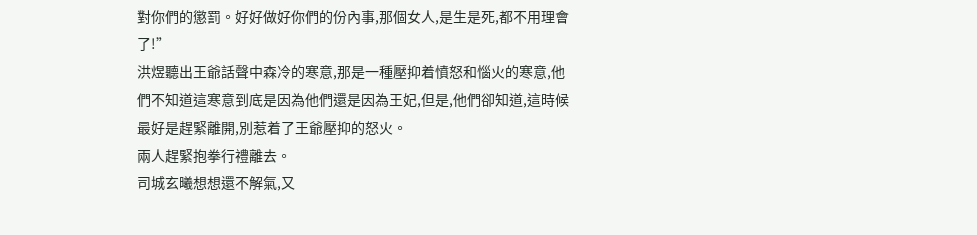對你們的懲罰。好好做好你們的份內事,那個女人,是生是死,都不用理會了!”
洪煜聽出王爺話聲中森冷的寒意,那是一種壓抑着憤怒和惱火的寒意,他們不知道這寒意到底是因為他們還是因為王妃,但是,他們卻知道,這時候最好是趕緊離開,別惹着了王爺壓抑的怒火。
兩人趕緊抱拳行禮離去。
司城玄曦想想還不解氣,又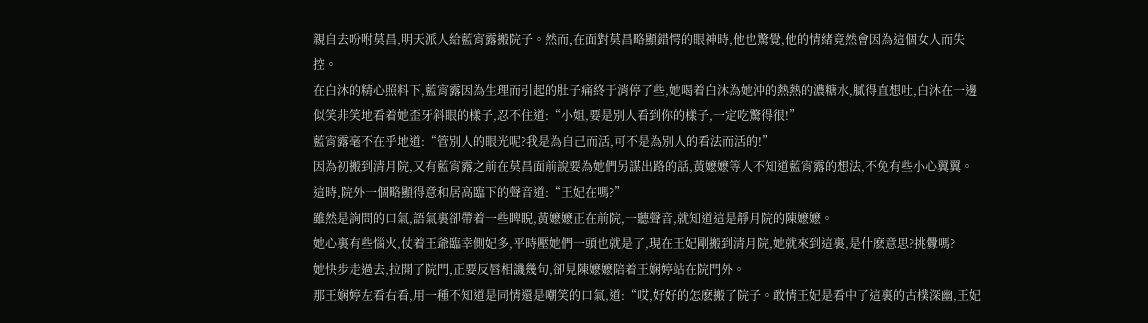親自去吩咐莫昌,明天派人給藍宵露搬院子。然而,在面對莫昌略顯錯愕的眼神時,他也驚覺,他的情緒竟然會因為這個女人而失控。
在白沐的精心照料下,藍宵露因為生理而引起的肚子痛終于消停了些,她喝着白沐為她沖的熱熱的濃糖水,膩得直想吐,白沐在一邊似笑非笑地看着她歪牙斜眼的樣子,忍不住道:“小姐,要是別人看到你的樣子,一定吃驚得很!”
藍宵露毫不在乎地道:“管別人的眼光呢?我是為自己而活,可不是為別人的看法而活的!”
因為初搬到清月院,又有藍宵露之前在莫昌面前說要為她們另謀出路的話,黃嬷嬷等人不知道藍宵露的想法,不免有些小心翼翼。
這時,院外一個略顯得意和居高臨下的聲音道:“王妃在嗎?”
雖然是詢問的口氣,語氣裏卻帶着一些睥睨,黃嬷嬷正在前院,一聽聲音,就知道這是靜月院的陳嬷嬷。
她心裏有些惱火,仗着王爺臨幸側妃多,平時壓她們一頭也就是了,現在王妃剛搬到清月院,她就來到這裏,是什麽意思?挑釁嗎?
她快步走過去,拉開了院門,正要反唇相譏幾句,卻見陳嬷嬷陪着王娴婷站在院門外。
那王娴婷左看右看,用一種不知道是同情還是嘲笑的口氣,道:“哎,好好的怎麽搬了院子。敢情王妃是看中了這裏的古樸深幽,王妃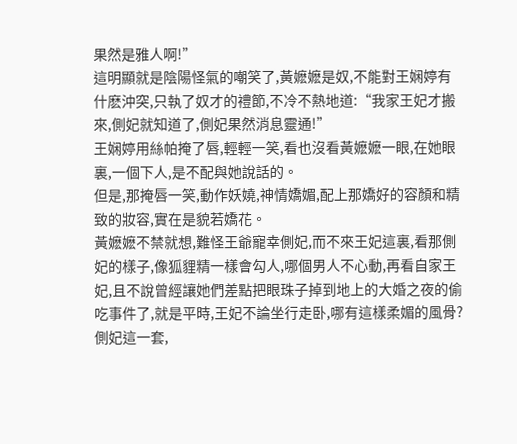果然是雅人啊!”
這明顯就是陰陽怪氣的嘲笑了,黃嬷嬷是奴,不能對王娴婷有什麽沖突,只執了奴才的禮節,不冷不熱地道:“我家王妃才搬來,側妃就知道了,側妃果然消息靈通!”
王娴婷用絲帕掩了唇,輕輕一笑,看也沒看黃嬷嬷一眼,在她眼裏,一個下人,是不配與她說話的。
但是,那掩唇一笑,動作妖嬈,神情嬌媚,配上那嬌好的容顏和精致的妝容,實在是貌若嬌花。
黃嬷嬷不禁就想,難怪王爺寵幸側妃,而不來王妃這裏,看那側妃的樣子,像狐貍精一樣會勾人,哪個男人不心動,再看自家王妃,且不說曾經讓她們差點把眼珠子掉到地上的大婚之夜的偷吃事件了,就是平時,王妃不論坐行走卧,哪有這樣柔媚的風骨?
側妃這一套,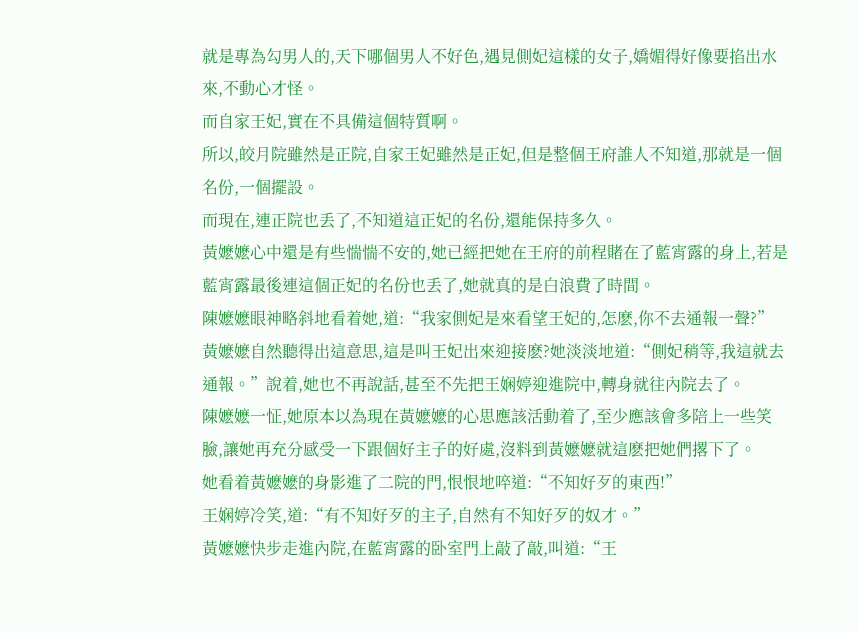就是專為勾男人的,天下哪個男人不好色,遇見側妃這樣的女子,嬌媚得好像要掐出水來,不動心才怪。
而自家王妃,實在不具備這個特質啊。
所以,皎月院雖然是正院,自家王妃雖然是正妃,但是整個王府誰人不知道,那就是一個名份,一個擺設。
而現在,連正院也丢了,不知道這正妃的名份,還能保持多久。
黃嬷嬷心中還是有些惴惴不安的,她已經把她在王府的前程賭在了藍宵露的身上,若是藍宵露最後連這個正妃的名份也丢了,她就真的是白浪費了時間。
陳嬷嬷眼神略斜地看着她,道:“我家側妃是來看望王妃的,怎麽,你不去通報一聲?”
黃嬷嬷自然聽得出這意思,這是叫王妃出來迎接麽?她淡淡地道:“側妃稍等,我這就去通報。”說着,她也不再說話,甚至不先把王娴婷迎進院中,轉身就往內院去了。
陳嬷嬷一怔,她原本以為現在黃嬷嬷的心思應該活動着了,至少應該會多陪上一些笑臉,讓她再充分感受一下跟個好主子的好處,沒料到黃嬷嬷就這麽把她們撂下了。
她看着黃嬷嬷的身影進了二院的門,恨恨地啐道:“不知好歹的東西!”
王娴婷冷笑,道:“有不知好歹的主子,自然有不知好歹的奴才。”
黃嬷嬷快步走進內院,在藍宵露的卧室門上敲了敲,叫道:“王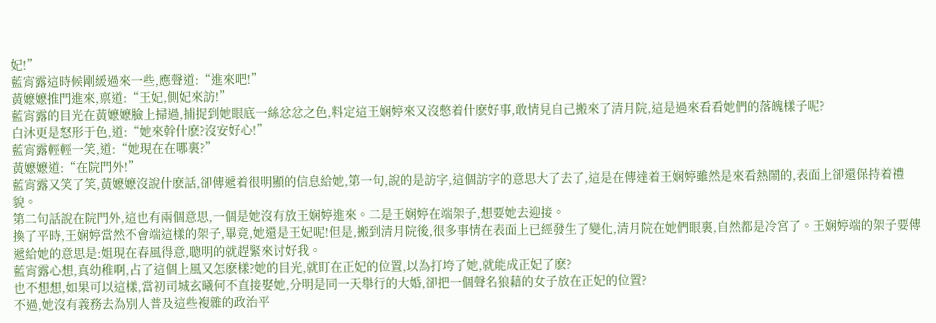妃!”
藍宵露這時候剛緩過來一些,應聲道:“進來吧!”
黃嬷嬷推門進來,禀道:“王妃,側妃來訪!”
藍宵露的目光在黃嬷嬷臉上掃過,捕捉到她眼底一絲忿忿之色,料定這王娴婷來又沒憋着什麽好事,敢情見自己搬來了清月院,這是過來看看她們的落魄樣子呢?
白沐更是怒形于色,道:“她來幹什麽?沒安好心!”
藍宵露輕輕一笑,道:“她現在在哪裏?”
黃嬷嬷道:“在院門外!”
藍宵露又笑了笑,黃嬷嬷沒說什麽話,卻傳遞着很明顯的信息給她,第一句,說的是訪字,這個訪字的意思大了去了,這是在傳達着王娴婷雖然是來看熱鬧的,表面上卻還保持着禮貌。
第二句話說在院門外,這也有兩個意思,一個是她沒有放王娴婷進來。二是王娴婷在端架子,想要她去迎接。
換了平時,王娴婷當然不會端這樣的架子,畢竟,她還是王妃呢!但是,搬到清月院後,很多事情在表面上已經發生了變化,清月院在她們眼裏,自然都是冷宮了。王娴婷端的架子要傳遞給她的意思是:姐現在春風得意,聰明的就趕緊來讨好我。
藍宵露心想,真幼稚啊,占了這個上風又怎麽樣?她的目光,就盯在正妃的位置,以為打垮了她,就能成正妃了麽?
也不想想,如果可以這樣,當初司城玄曦何不直接娶她,分明是同一天舉行的大婚,卻把一個聲名狼藉的女子放在正妃的位置?
不過,她沒有義務去為別人普及這些複雜的政治平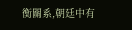衡關系,朝廷中有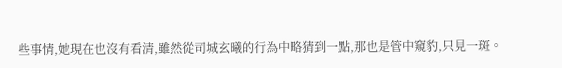些事情,她現在也沒有看清,雖然從司城玄曦的行為中略猜到一點,那也是管中窺豹,只見一斑。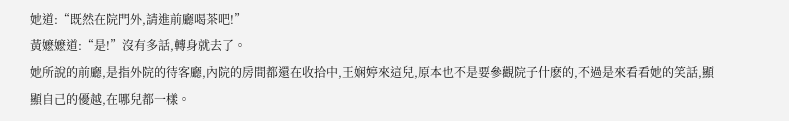她道:“既然在院門外,請進前廳喝茶吧!”
黃嬷嬷道:“是!”沒有多話,轉身就去了。
她所說的前廳,是指外院的待客廳,內院的房間都還在收拾中,王娴婷來這兒,原本也不是要參觀院子什麽的,不過是來看看她的笑話,顯顯自己的優越,在哪兒都一樣。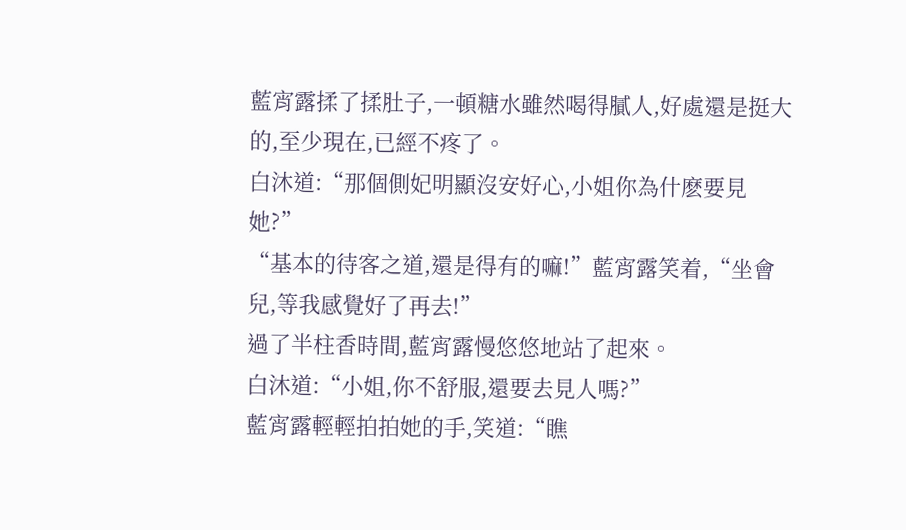藍宵露揉了揉肚子,一頓糖水雖然喝得膩人,好處還是挺大的,至少現在,已經不疼了。
白沐道:“那個側妃明顯沒安好心,小姐你為什麽要見她?”
“基本的待客之道,還是得有的嘛!”藍宵露笑着,“坐會兒,等我感覺好了再去!”
過了半柱香時間,藍宵露慢悠悠地站了起來。
白沐道:“小姐,你不舒服,還要去見人嗎?”
藍宵露輕輕拍拍她的手,笑道:“瞧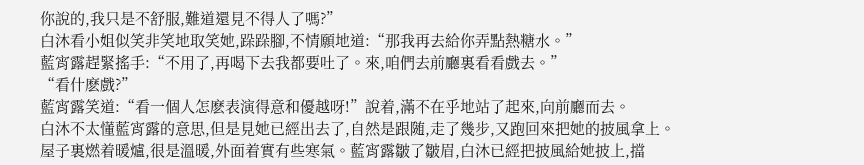你說的,我只是不舒服,難道還見不得人了嗎?”
白沐看小姐似笑非笑地取笑她,跺跺腳,不情願地道:“那我再去給你弄點熱糖水。”
藍宵露趕緊搖手:“不用了,再喝下去我都要吐了。來,咱們去前廳裏看看戲去。”
“看什麽戲?”
藍宵露笑道:“看一個人怎麽表演得意和優越呀!”說着,滿不在乎地站了起來,向前廳而去。
白沐不太懂藍宵露的意思,但是見她已經出去了,自然是跟随,走了幾步,又跑回來把她的披風拿上。
屋子裏燃着暖爐,很是溫暖,外面着實有些寒氣。藍宵露皺了皺眉,白沐已經把披風給她披上,擋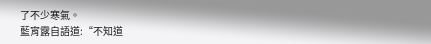了不少寒氣。
藍宵露自語道:“不知道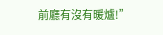前廳有沒有暖爐!”